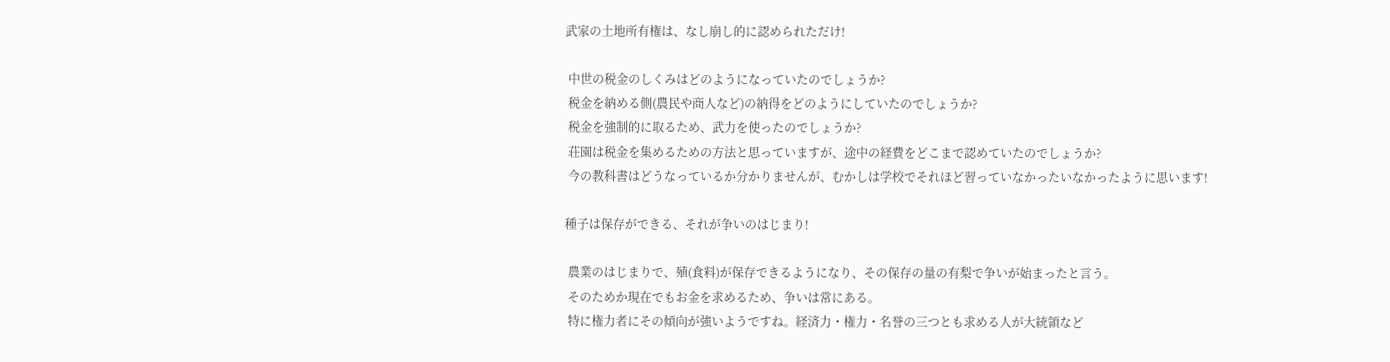武家の土地所有権は、なし崩し的に認められただけ!

 中世の税金のしくみはどのようになっていたのでしょうか?
 税金を納める側(農民や商人など)の納得をどのようにしていたのでしょうか?
 税金を強制的に取るため、武力を使ったのでしょうか?
 荘園は税金を集めるための方法と思っていますが、途中の経費をどこまで認めていたのでしょうか?
 今の教科書はどうなっているか分かりませんが、むかしは学校でそれほど習っていなかったいなかったように思います!

種子は保存ができる、それが争いのはじまり!

 農業のはじまりで、殖(食料)が保存できるようになり、その保存の量の有梨で争いが始まったと言う。
 そのためか現在でもお金を求めるため、争いは常にある。
 特に権力者にその傾向が強いようですね。経済力・権力・名誉の三つとも求める人が大統領など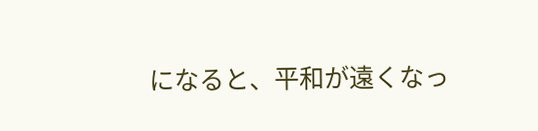になると、平和が遠くなっ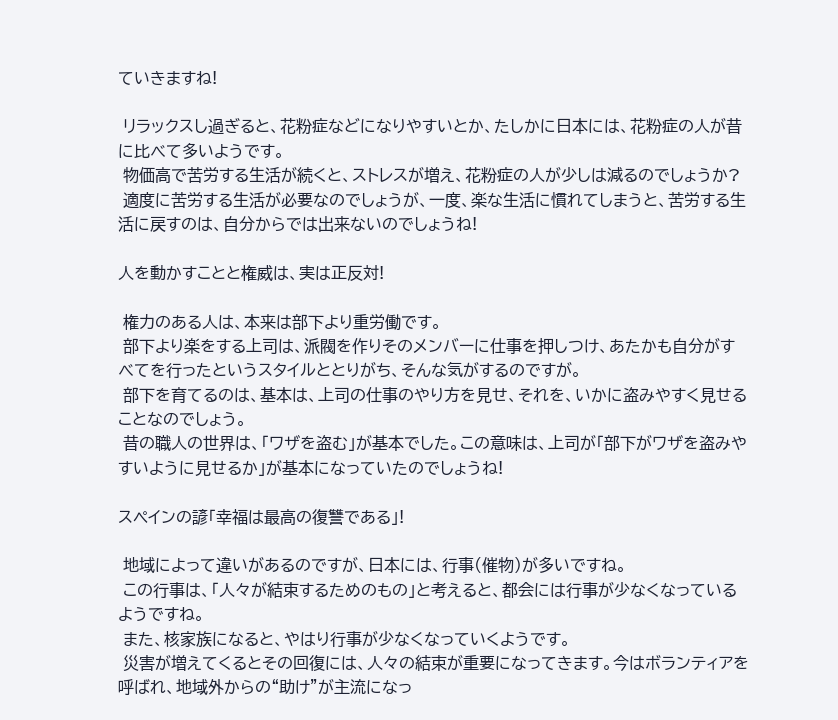ていきますね!

 リラックスし過ぎると、花粉症などになりやすいとか、たしかに日本には、花粉症の人が昔に比べて多いようです。
 物価高で苦労する生活が続くと、ストレスが増え、花粉症の人が少しは減るのでしょうか?
 適度に苦労する生活が必要なのでしょうが、一度、楽な生活に慣れてしまうと、苦労する生活に戻すのは、自分からでは出来ないのでしょうね!

人を動かすことと権威は、実は正反対!

 権力のある人は、本来は部下より重労働です。
 部下より楽をする上司は、派閥を作りそのメンバーに仕事を押しつけ、あたかも自分がすべてを行ったというスタイルととりがち、そんな気がするのですが。
 部下を育てるのは、基本は、上司の仕事のやり方を見せ、それを、いかに盗みやすく見せることなのでしょう。
 昔の職人の世界は、「ワザを盗む」が基本でした。この意味は、上司が「部下がワザを盗みやすいように見せるか」が基本になっていたのでしょうね!

スペインの諺「幸福は最高の復讐である」!

 地域によって違いがあるのですが、日本には、行事(催物)が多いですね。
 この行事は、「人々が結束するためのもの」と考えると、都会には行事が少なくなっているようですね。
 また、核家族になると、やはり行事が少なくなっていくようです。
 災害が増えてくるとその回復には、人々の結束が重要になってきます。今はボランティアを呼ばれ、地域外からの“助け”が主流になっ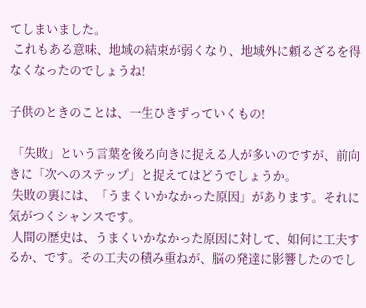てしまいました。
 これもある意味、地域の結束が弱くなり、地域外に頼るざるを得なくなったのでしょうね!

子供のときのことは、一生ひきずっていくもの!

 「失敗」という言葉を後ろ向きに捉える人が多いのですが、前向きに「次へのステップ」と捉えてはどうでしょうか。
 失敗の裏には、「うまくいかなかった原因」があります。それに気がつくシャンスです。
 人間の歴史は、うまくいかなかった原因に対して、如何に工夫するか、です。その工夫の積み重ねが、脳の発達に影響したのでし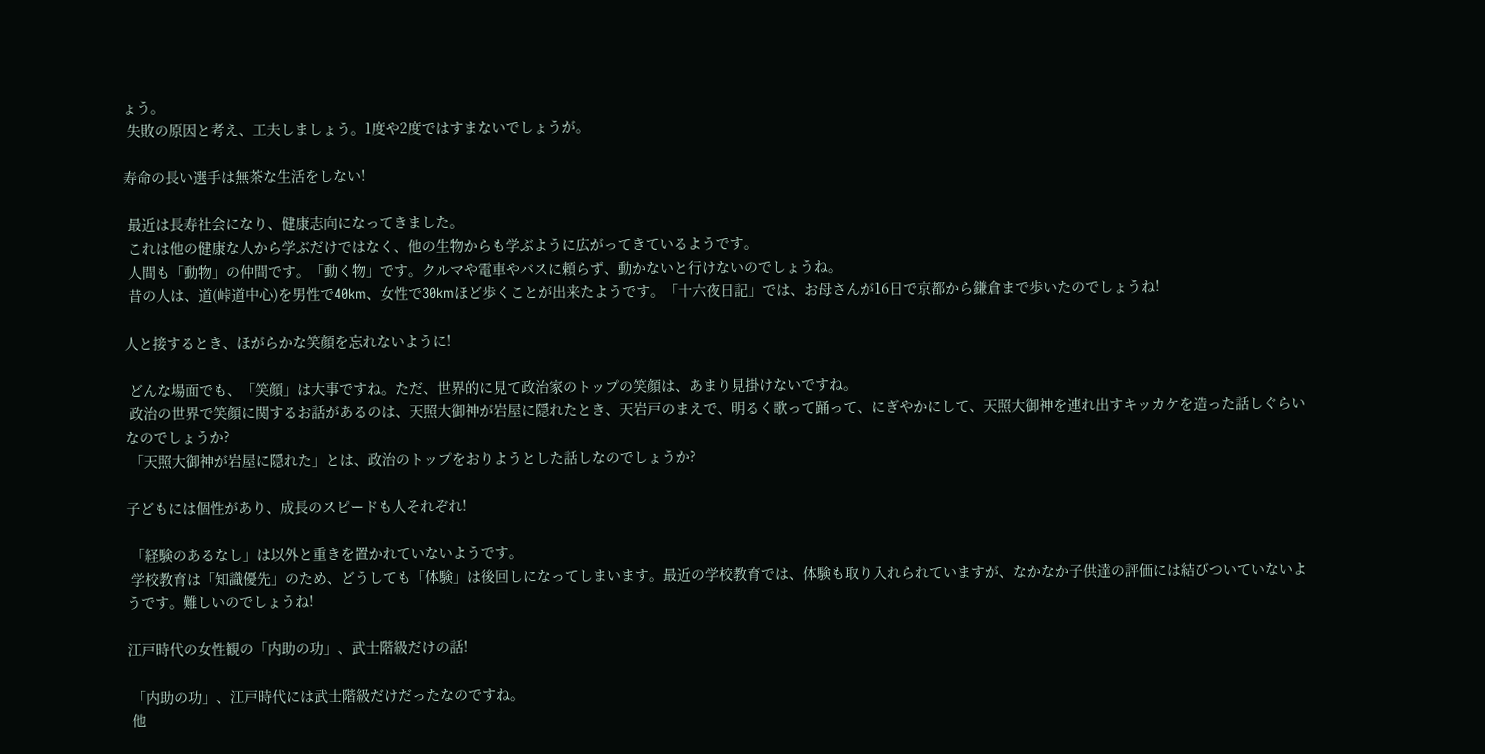ょう。
 失敗の原因と考え、工夫しましょう。1度や2度ではすまないでしょうが。

寿命の長い選手は無茶な生活をしない!

 最近は長寿社会になり、健康志向になってきました。
 これは他の健康な人から学ぶだけではなく、他の生物からも学ぶように広がってきているようです。
 人間も「動物」の仲間です。「動く物」です。クルマや電車やバスに頼らず、動かないと行けないのでしょうね。
 昔の人は、道(峠道中心)を男性で40km、女性で30kmほど歩くことが出来たようです。「十六夜日記」では、お母さんが16日で京都から鎌倉まで歩いたのでしょうね!

人と接するとき、ほがらかな笑顔を忘れないように!

 どんな場面でも、「笑顔」は大事ですね。ただ、世界的に見て政治家のトップの笑顔は、あまり見掛けないですね。
 政治の世界で笑顔に関するお話があるのは、天照大御神が岩屋に隠れたとき、天岩戸のまえで、明るく歌って踊って、にぎやかにして、天照大御神を連れ出すキッカケを造った話しぐらいなのでしょうか?
 「天照大御神が岩屋に隠れた」とは、政治のトップをおりようとした話しなのでしょうか?

子どもには個性があり、成長のスピードも人それぞれ!

 「経験のあるなし」は以外と重きを置かれていないようです。
 学校教育は「知識優先」のため、どうしても「体験」は後回しになってしまいます。最近の学校教育では、体験も取り入れられていますが、なかなか子供達の評価には結びついていないようです。難しいのでしょうね!

江戸時代の女性観の「内助の功」、武士階級だけの話!

 「内助の功」、江戸時代には武士階級だけだったなのですね。
 他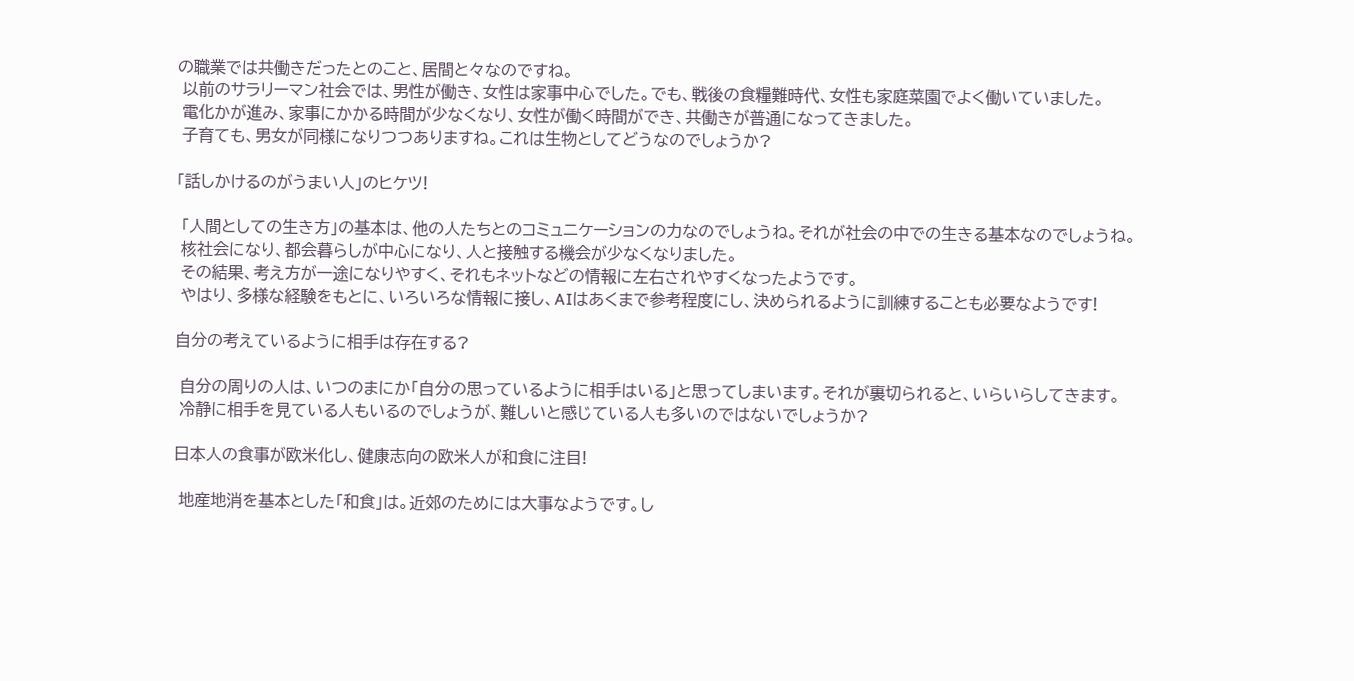の職業では共働きだったとのこと、居間と々なのですね。
 以前のサラリーマン社会では、男性が働き、女性は家事中心でした。でも、戦後の食糧難時代、女性も家庭菜園でよく働いていました。
 電化かが進み、家事にかかる時間が少なくなり、女性が働く時間ができ、共働きが普通になってきました。
 子育ても、男女が同様になりつつありますね。これは生物としてどうなのでしょうか?

「話しかけるのがうまい人」のヒケツ!

 「人間としての生き方」の基本は、他の人たちとのコミュニケーションの力なのでしょうね。それが社会の中での生きる基本なのでしょうね。
 核社会になり、都会暮らしが中心になり、人と接触する機会が少なくなりました。
 その結果、考え方が一途になりやすく、それもネットなどの情報に左右されやすくなったようです。
 やはり、多様な経験をもとに、いろいろな情報に接し、AIはあくまで参考程度にし、決められるように訓練することも必要なようです!

自分の考えているように相手は存在する?

 自分の周りの人は、いつのまにか「自分の思っているように相手はいる」と思ってしまいます。それが裏切られると、いらいらしてきます。
 冷静に相手を見ている人もいるのでしょうが、難しいと感じている人も多いのではないでしょうか?

日本人の食事が欧米化し、健康志向の欧米人が和食に注目!

 地産地消を基本とした「和食」は。近郊のためには大事なようです。し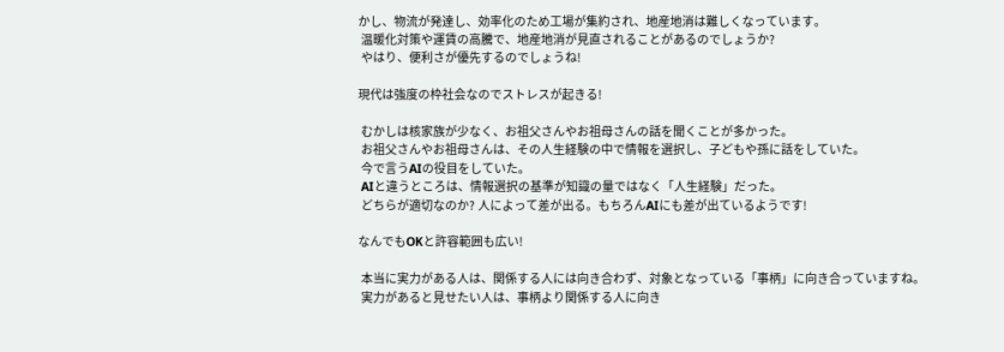かし、物流が発達し、効率化のため工場が集約され、地産地消は難しくなっています。
 温暖化対策や運賃の高騰で、地産地消が見直されることがあるのでしょうか?
 やはり、便利さが優先するのでしょうね!

現代は強度の枠社会なのでストレスが起きる!

 むかしは核家族が少なく、お祖父さんやお祖母さんの話を聞くことが多かった。
 お祖父さんやお祖母さんは、その人生経験の中で情報を選択し、子どもや孫に話をしていた。
 今で言うAIの役目をしていた。
 AIと違うところは、情報選択の基準が知識の量ではなく「人生経験」だった。
 どちらが適切なのか? 人によって差が出る。もちろんAIにも差が出ているようです!

なんでもOKと許容範囲も広い!

 本当に実力がある人は、関係する人には向き合わず、対象となっている「事柄」に向き合っていますね。
 実力があると見せたい人は、事柄より関係する人に向き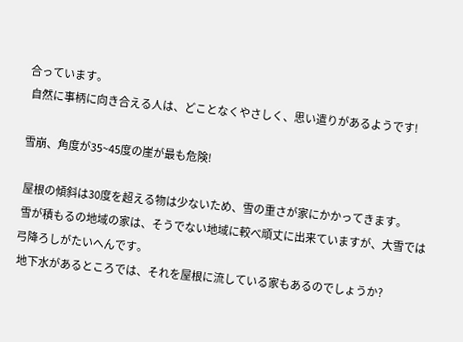合っています。
 自然に事柄に向き合える人は、どことなくやさしく、思い遣りがあるようです!

雪崩、角度が35~45度の崖が最も危険!

 屋根の傾斜は30度を超える物は少ないため、雪の重さが家にかかってきます。
 雪が積もるの地域の家は、そうでない地域に較べ頑丈に出来ていますが、大雪では弓降ろしがたいへんです。
 地下水があるところでは、それを屋根に流している家もあるのでしょうか?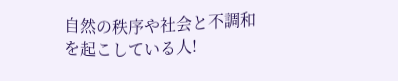自然の秩序や社会と不調和を起こしている人!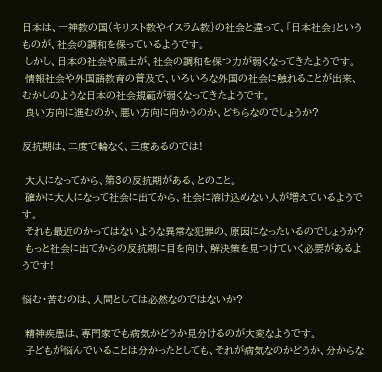日本は、一神教の国(キリスト教やイスラム教}の社会と違って、「日本社会」というものが、社会の調和を保っているようです。
 しかし、日本の社会や風土が、社会の調和を保つ力が弱くなってきたようです。
 情報社会や外国語教育の普及で、いろいろな外国の社会に触れることが出来、むかしのような日本の社会規範が弱くなってきたようです。
 良い方向に進むのか、悪い方向に向かうのか、どちらなのでしょうか?

反抗期は、二度で輪なく、三度あるのでは!

 大人になってから、第3の反抗期がある、とのこと。
 確かに大人になって社会に出てから、社会に溶け込めない人が増えているようです。
 それも最近のかってはないような異常な犯罪の、原因になったいるのでしょうか?
 もっと社会に出てからの反抗期に目を向け、解決策を見つけていく必要があるようです!

悩む・苦むのは、人間としては必然なのではないか?

 精神疾患は、専門家でも病気かどうか見分けるのが大変なようです。
 子どもが悩んでいることは分かったとしても、それが病気なのかどうか、分からな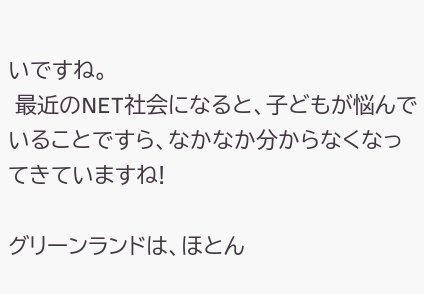いですね。
 最近のNET社会になると、子どもが悩んでいることですら、なかなか分からなくなってきていますね!

グリーンランドは、ほとん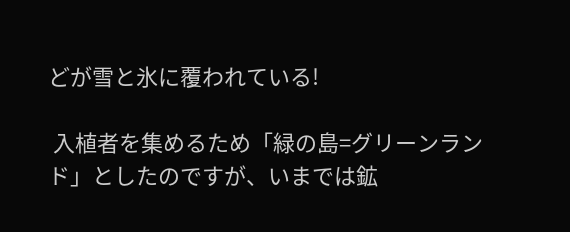どが雪と氷に覆われている!

 入植者を集めるため「緑の島=グリーンランド」としたのですが、いまでは鉱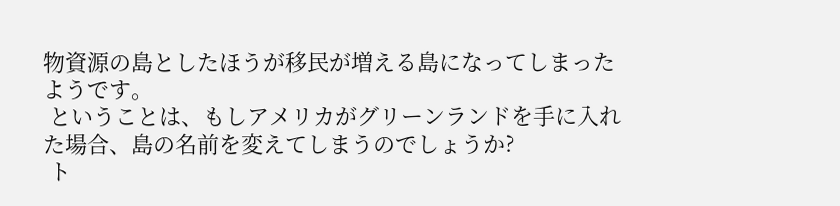物資源の島としたほうが移民が増える島になってしまったようです。
 ということは、もしアメリカがグリーンランドを手に入れた場合、島の名前を変えてしまうのでしょうか?
 ト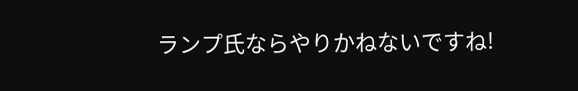ランプ氏ならやりかねないですね!